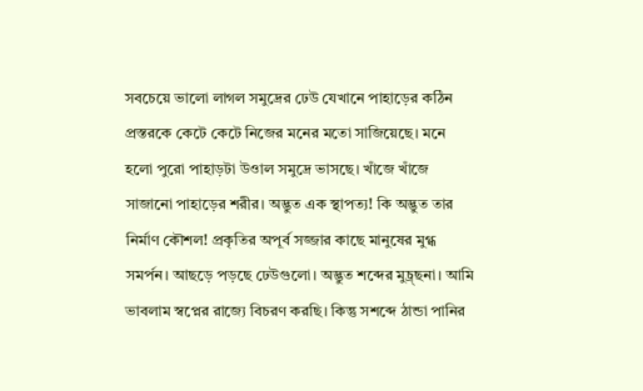সবচেয়ে ভালো লাগল সমুদ্রের ঢেউ যেখানে পাহাড়ের কঠিন প্রস্তরকে কেটে কেটে নিজের মনের মতো সাজিয়েছে। মনে হলো পুরো পাহাড়টা উওাল সমুদ্রে ভাসছে। খাঁজে খাঁজে সাজানো পাহাড়ের শরীর। অদ্ভুত এক স্থাপত্য! কি অদ্ভুত তার নির্মাণ কৌশল! প্রকৃতির অপূর্ব সজ্জার কাছে মানুষের মুগ্ধ সমর্পন। আছড়ে পড়ছে ঢেউগুলো। অদ্ভুত শব্দের মুচ্র্ছনা। আমি ভাবলাম স্বপ্নের রাজ্যে বিচরণ করছি। কিন্তু সশব্দে ঠান্ডা পানির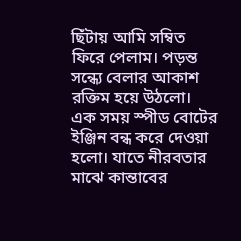ছিঁটায় আমি সম্বিত ফিরে পেলাম। পড়ন্ত সন্ধ্যে বেলার আকাশ রক্তিম হয়ে উঠলো। এক সময় স্পীড বোটের ইঞ্জিন বন্ধ করে দেওয়া হলো। যাতে নীরবতার মাঝে কান্তাবের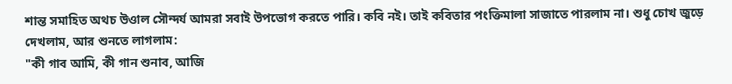শান্ত সমাহিত অথচ উওাল সৌন্দর্য আমরা সবাই উপভোগ করতে পারি। কবি নই। তাই কবিতার পংক্তিমালা সাজাতে পারলাম না। শুধু চোখ জুড়ে দেখলাম, আর শুনতে লাগলাম:
"কী গাব আমি, কী গান শুনাব, আজি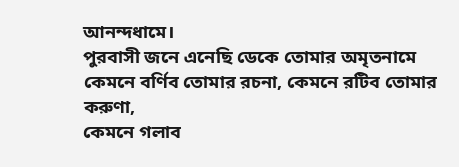আনন্দধামে।
পুরবাসী জনে এনেছি ডেকে তোমার অমৃতনামে
কেমনে বর্ণিব তোমার রচনা, কেমনে রটিব তোমার করুণা,
কেমনে গলাব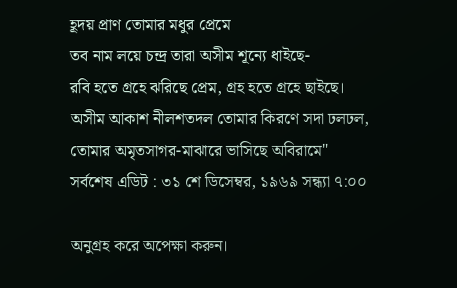হূদয় প্রাণ তোমার মধুর প্রেমে
তব নাম লয়ে চন্দ্র তারা অসীম শূন্যে ধাইছে-
রবি হতে গ্রহে ঝরিছে প্রেম, গ্রহ হতে গ্রহে ছাইছে।
অসীম আকাশ নীলশতদল তোমার কিরণে সদা ঢলঢল,
তোমার অমৃতসাগর-মাঝারে ভাসিছে অবিরামে"
সর্বশেষ এডিট : ৩১ শে ডিসেম্বর, ১৯৬৯ সন্ধ্যা ৭:০০

অনুগ্রহ করে অপেক্ষা করুন।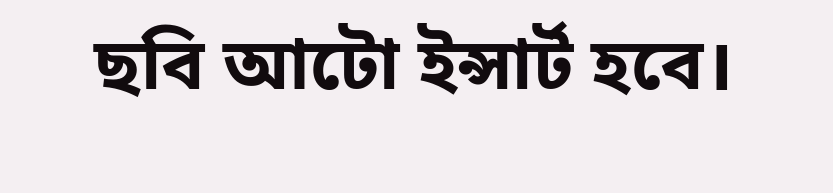ছবি আটো ইন্সার্ট হবে।